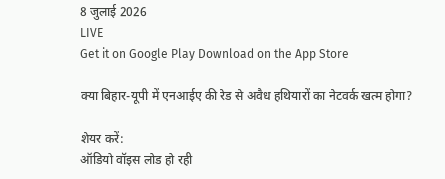8 जुलाई 2026
LIVE
Get it on Google Play Download on the App Store

क्या बिहार-यूपी में एनआईए की रेड से अवैध हथियारों का नेटवर्क खत्म होगा?

शेयर करें:
ऑडियो वॉइस लोड हो रही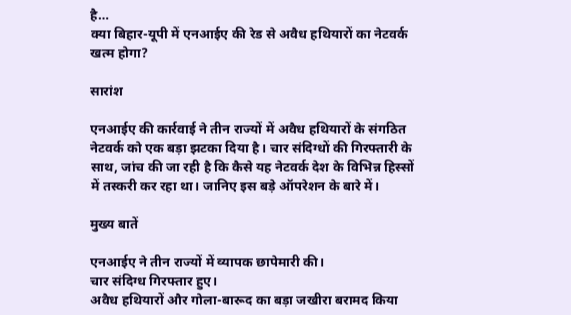है…
क्या बिहार-यूपी में एनआईए की रेड से अवैध हथियारों का नेटवर्क खत्म होगा?

सारांश

एनआईए की कार्रवाई ने तीन राज्यों में अवैध हथियारों के संगठित नेटवर्क को एक बड़ा झटका दिया है। चार संदिग्धों की गिरफ्तारी के साथ, जांच की जा रही है कि कैसे यह नेटवर्क देश के विभिन्न हिस्सों में तस्करी कर रहा था। जानिए इस बड़े ऑपरेशन के बारे में।

मुख्य बातें

एनआईए ने तीन राज्यों में व्यापक छापेमारी की।
चार संदिग्ध गिरफ्तार हुए।
अवैध हथियारों और गोला-बारूद का बड़ा जखीरा बरामद किया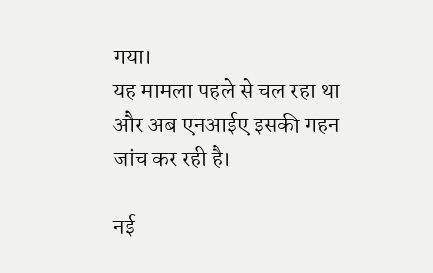गया।
यह मामला पहले से चल रहा था और अब एनआईए इसकी गहन जांच कर रही है।

नई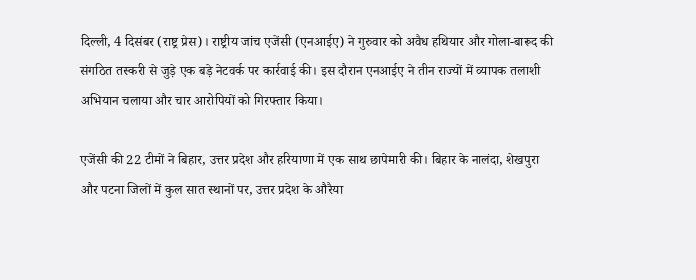दिल्‍ली, 4 दिसंबर (राष्ट्र प्रेस)। राष्ट्रीय जांच एजेंसी (एनआईए) ने गुरुवार को अवैध हथियार और गोला-बारूद की संगठित तस्करी से जुड़े एक बड़े नेटवर्क पर कार्रवाई की। इस दौरान एनआईए ने तीन राज्यों में व्यापक तलाशी अभियान चलाया और चार आरोपियों को गिरफ्तार किया।

एजेंसी की 22 टीमों ने बिहार, उत्तर प्रदेश और हरियाणा में एक साथ छापेमारी की। बिहार के नालंदा, शेखपुरा और पटना जिलों में कुल सात स्थानों पर, उत्तर प्रदेश के औरैया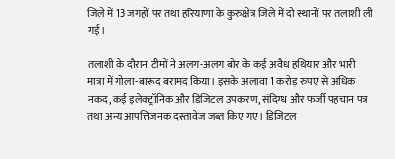जिले में 13 जगहों पर तथा हरियाणा के कुरुक्षेत्र जिले में दो स्थानों पर तलाशी ली गई।

तलाशी के दौरान टीमों ने अलग-अलग बोर के कई अवैध हथियार और भारी मात्रा में गोला-बारूद बरामद किया। इसके अलावा 1 करोड़ रुपए से अधिक नकद, कई इलेक्ट्रॉनिक और डिजिटल उपकरण, संदिग्ध और फर्जी पहचान पत्र तथा अन्य आपत्तिजनक दस्तावेज जब्त किए गए। डिजिटल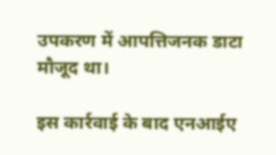उपकरण में आपत्तिजनक डाटा मौजूद था।

इस कार्रवाई के बाद एनआईए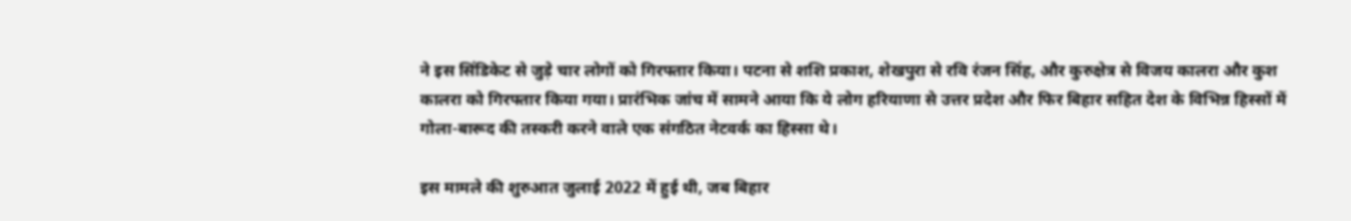ने इस सिंडिकेट से जुड़े चार लोगों को गिरफ्तार किया। पटना से शशि प्रकाश, शेखपुरा से रवि रंजन सिंह, और कुरुक्षेत्र से विजय कालरा और कुश कालरा को गिरफ्तार किया गया। प्रारंभिक जांच में सामने आया कि ये लोग हरियाणा से उत्तर प्रदेश और फिर बिहार सहित देश के विभिन्न हिस्सों में गोला-बारूद की तस्करी करने वाले एक संगठित नेटवर्क का हिस्सा थे।

इस मामले की शुरुआत जुलाई 2022 में हुई थी, जब बिहार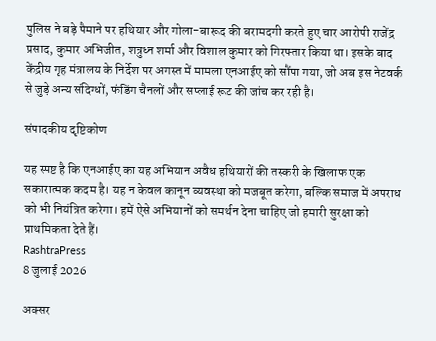पुलिस ने बड़े पैमाने पर हथियार और गोला-बारूद की बरामदगी करते हुए चार आरोपी राजेंद्र प्रसाद, कुमार अभिजीत, शत्रुध्न शर्मा और विशाल कुमार को गिरफ्तार किया था। इसके बाद केंद्रीय गृह मंत्रालय के निर्देश पर अगस्त में मामला एनआईए को सौंपा गया, जो अब इस नेटवर्क से जुड़े अन्य संदिग्धों, फंडिंग चैनलों और सप्लाई रूट की जांच कर रही है।

संपादकीय दृष्टिकोण

यह स्पष्ट है कि एनआईए का यह अभियान अवैध हथियारों की तस्करी के खिलाफ एक सकारात्मक कदम है। यह न केवल कानून व्यवस्था को मजबूत करेगा, बल्कि समाज में अपराध को भी नियंत्रित करेगा। हमें ऐसे अभियानों को समर्थन देना चाहिए जो हमारी सुरक्षा को प्राथमिकता देते हैं।
RashtraPress
8 जुलाई 2026

अक्सर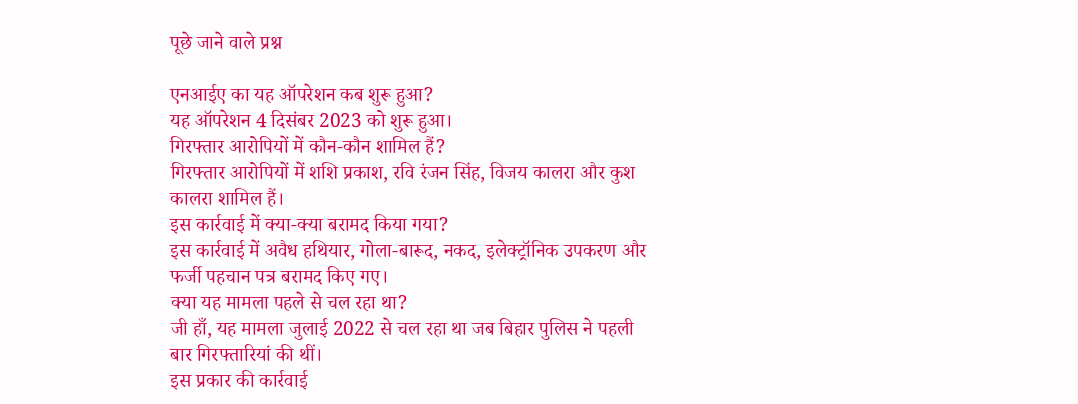पूछे जाने वाले प्रश्न

एनआईए का यह ऑपरेशन कब शुरू हुआ?
यह ऑपरेशन 4 दिसंबर 2023 को शुरू हुआ।
गिरफ्तार आरोपियों में कौन-कौन शामिल हैं?
गिरफ्तार आरोपियों में शशि प्रकाश, रवि रंजन सिंह, विजय कालरा और कुश कालरा शामिल हैं।
इस कार्रवाई में क्या-क्या बरामद किया गया?
इस कार्रवाई में अवैध हथियार, गोला-बारूद, नकद, इलेक्ट्रॉनिक उपकरण और फर्जी पहचान पत्र बरामद किए गए।
क्या यह मामला पहले से चल रहा था?
जी हाँ, यह मामला जुलाई 2022 से चल रहा था जब बिहार पुलिस ने पहली बार गिरफ्तारियां की थीं।
इस प्रकार की कार्रवाई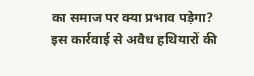का समाज पर क्या प्रभाव पड़ेगा?
इस कार्रवाई से अवैध हथियारों की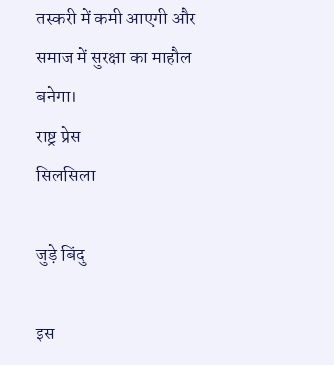तस्करी में कमी आएगी और समाज में सुरक्षा का माहौल बनेगा।
राष्ट्र प्रेस
सिलसिला

जुड़े बिंदु

इस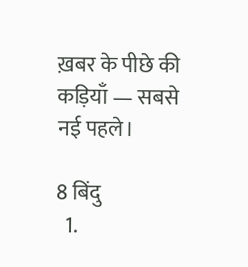ख़बर के पीछे की कड़ियाँ — सबसे नई पहले।

8 बिंदु
  1.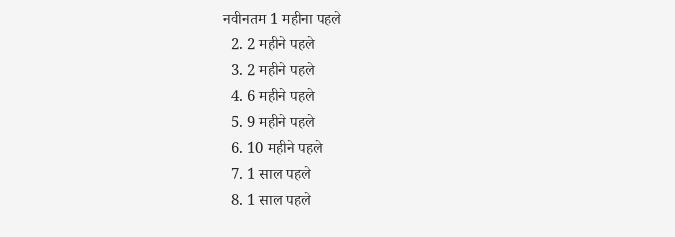नवीनतम 1 महीना पहले
  2. 2 महीने पहले
  3. 2 महीने पहले
  4. 6 महीने पहले
  5. 9 महीने पहले
  6. 10 महीने पहले
  7. 1 साल पहले
  8. 1 साल पहले